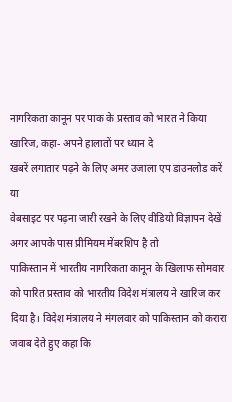नागरिकता कानून पर पाक के प्रस्ताव को भारत ने किया खारिज, कहा- अपने हालातों पर ध्यान दे
खबरें लगातार पढ़ने के लिए अमर उजाला एप डाउनलोड करें
या
वेबसाइट पर पढ़ना जारी रखने के लिए वीडियो विज्ञापन देखें
अगर आपके पास प्रीमियम मेंबरशिप है तो
पाकिस्तान में भारतीय नागरिकता कानून के खिलाफ सोमवार को पारित प्रस्ताव को भारतीय विदेश मंत्रालय ने खारिज कर दिया है। विदेश मंत्रालय ने मंगलवार को पाकिस्तान को करारा जवाब देते हुए कहा कि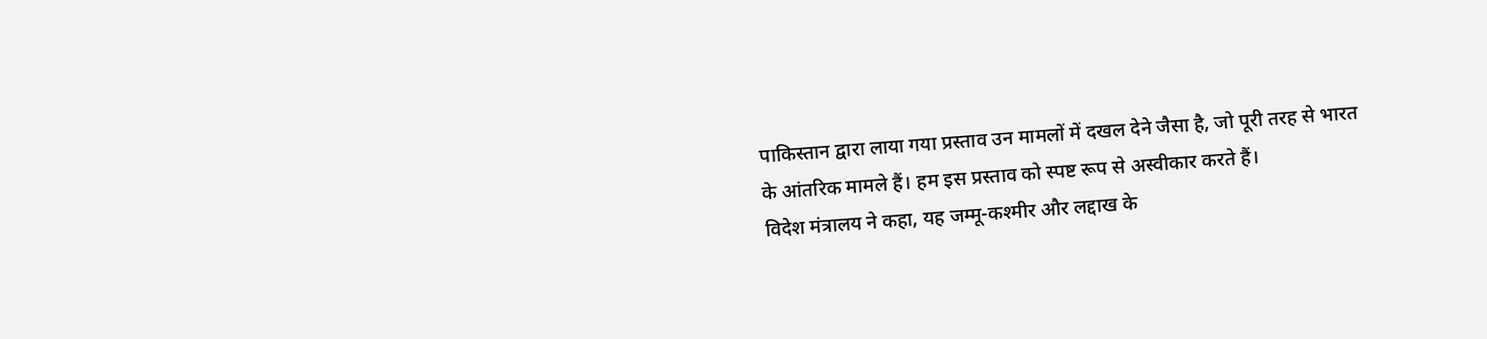पाकिस्तान द्वारा लाया गया प्रस्ताव उन मामलों में दखल देने जैसा है, जो पूरी तरह से भारत के आंतरिक मामले हैं। हम इस प्रस्ताव को स्पष्ट रूप से अस्वीकार करते हैं।
विदेश मंत्रालय ने कहा, यह जम्मू-कश्मीर और लद्दाख के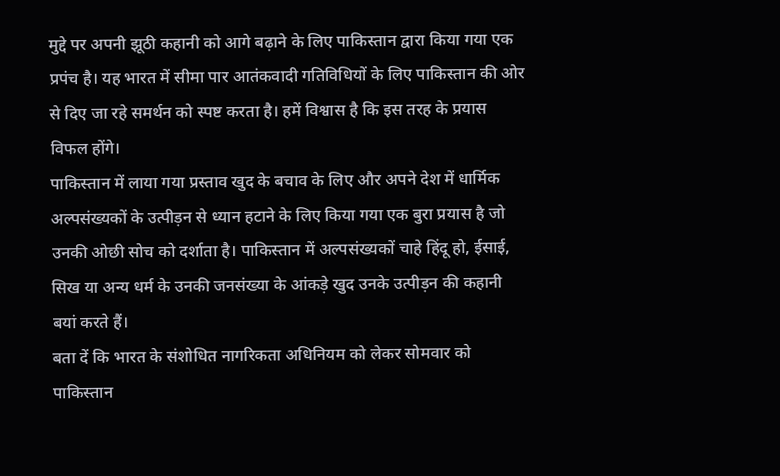मुद्दे पर अपनी झूठी कहानी को आगे बढ़ाने के लिए पाकिस्तान द्वारा किया गया एक प्रपंच है। यह भारत में सीमा पार आतंकवादी गतिविधियों के लिए पाकिस्तान की ओर से दिए जा रहे समर्थन को स्पष्ट करता है। हमें विश्वास है कि इस तरह के प्रयास विफल होंगे।
पाकिस्तान में लाया गया प्रस्ताव खुद के बचाव के लिए और अपने देश में धार्मिक अल्पसंख्यकों के उत्पीड़न से ध्यान हटाने के लिए किया गया एक बुरा प्रयास है जो उनकी ओछी सोच को दर्शाता है। पाकिस्तान में अल्पसंख्यकों चाहे हिंदू हो, ईसाई, सिख या अन्य धर्म के उनकी जनसंख्या के आंकड़े खुद उनके उत्पीड़न की कहानी बयां करते हैं।
बता दें कि भारत के संशोधित नागरिकता अधिनियम को लेकर सोमवार को पाकिस्तान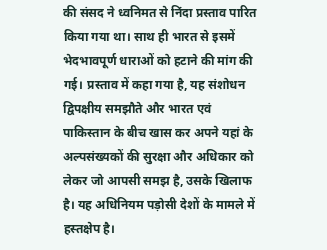की संसद ने ध्वनिमत से निंदा प्रस्ताव पारित किया गया था। साथ ही भारत से इसमें भेदभावपूर्ण धाराओं को हटाने की मांग की गई। प्रस्ताव में कहा गया है, यह संशोधन द्विपक्षीय समझौते और भारत एवं पाकिस्तान के बीच खास कर अपने यहां के अल्पसंख्यकों की सुरक्षा और अधिकार को लेकर जो आपसी समझ है, उसके खिलाफ है। यह अधिनियम पड़ोसी देशों के मामले में हस्तक्षेप है।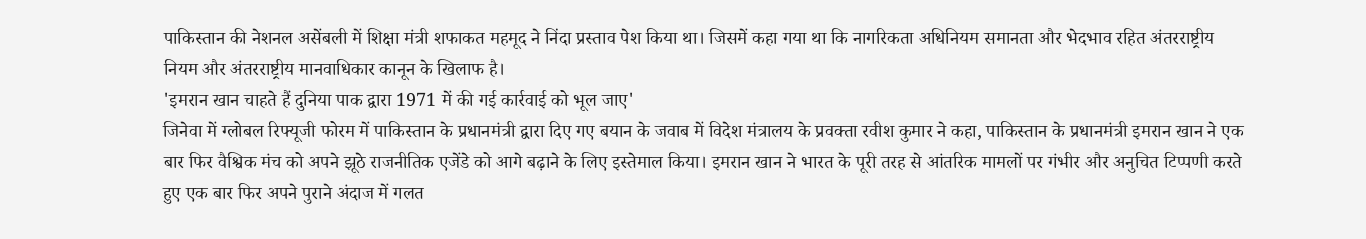पाकिस्तान की नेशनल असेंबली में शिक्षा मंत्री शफाकत महमूद ने निंदा प्रस्ताव पेश किया था। जिसमें कहा गया था कि नागरिकता अधिनियम समानता और भेदभाव रहित अंतरराष्ट्रीय नियम और अंतरराष्ट्रीय मानवाधिकार कानून के खिलाफ है।
'इमरान खान चाहते हैं दुनिया पाक द्वारा 1971 में की गई कार्रवाई को भूल जाए'
जिनेवा में ग्लोबल रिफ्यूजी फोरम में पाकिस्तान के प्रधानमंत्री द्वारा दिए गए बयान के जवाब में विदेश मंत्रालय के प्रवक्ता रवीश कुमार ने कहा, पाकिस्तान के प्रधानमंत्री इमरान खान ने एक बार फिर वैश्विक मंच को अपने झूठे राजनीतिक एजेंडे को आगे बढ़ाने के लिए इस्तेमाल किया। इमरान खान ने भारत के पूरी तरह से आंतरिक मामलों पर गंभीर और अनुचित टिप्पणी करते हुए एक बार फिर अपने पुराने अंदाज में गलत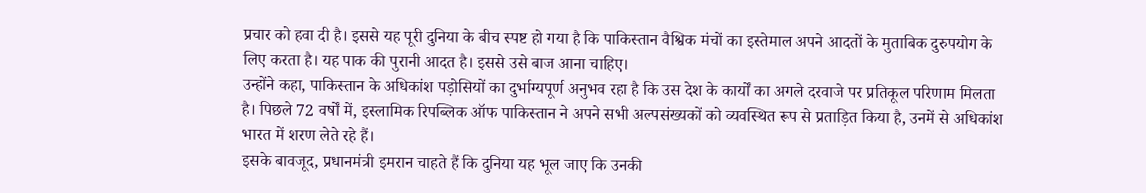प्रचार को हवा दी है। इससे यह पूरी दुनिया के बीच स्पष्ट हो गया है कि पाकिस्तान वैश्विक मंचों का इस्तेमाल अपने आदतों के मुताबिक दुरुपयोग के लिए करता है। यह पाक की पुरानी आदत है। इससे उसे बाज आना चाहिए।
उन्होंने कहा, पाकिस्तान के अधिकांश पड़ोसियों का दुर्भाग्यपूर्ण अनुभव रहा है कि उस देश के कार्यों का अगले दरवाजे पर प्रतिकूल परिणाम मिलता है। पिछले 72 वर्षों में, इस्लामिक रिपब्लिक ऑफ पाकिस्तान ने अपने सभी अल्पसंख्यकों को व्यवस्थित रूप से प्रताड़ित किया है, उनमें से अधिकांश भारत में शरण लेते रहे हैं।
इसके बावजूद, प्रधानमंत्री इमरान चाहते हैं कि दुनिया यह भूल जाए कि उनकी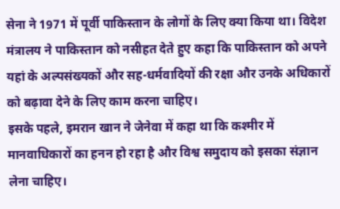सेना ने 1971 में पूर्वी पाकिस्तान के लोगों के लिए क्या किया था। विदेश मंत्रालय ने पाकिस्तान को नसीहत देते हुए कहा कि पाकिस्तान को अपने यहां के अल्पसंख्यकों और सह-धर्मवादियों की रक्षा और उनके अधिकारों को बढ़ावा देने के लिए काम करना चाहिए।
इसके पहले, इमरान खान ने जेनेवा में कहा था कि कश्मीर में मानवाधिकारों का हनन हो रहा है और विश्व समुदाय को इसका संज्ञान लेना चाहिए।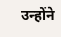उन्होंने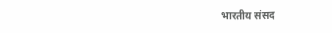भारतीय संसद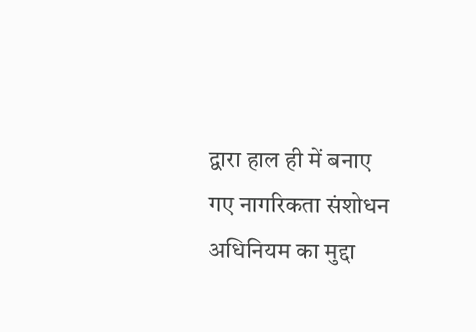द्वारा हाल ही में बनाए गए नागरिकता संशोधन अधिनियम का मुद्दा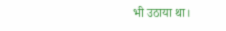भी उठाया था।